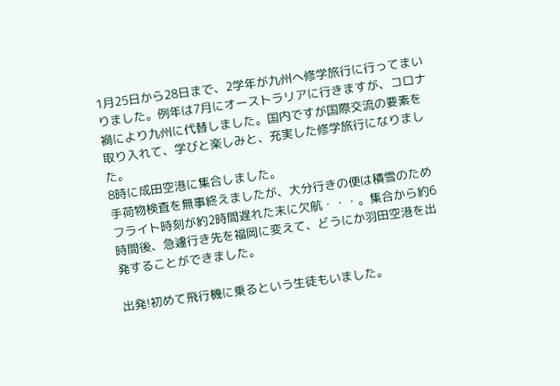1月25日から28日まで、2学年が九州へ修学旅行に行ってまいりました。例年は7月にオーストラリアに行きますが、コロナ禍により九州に代替しました。国内ですが国際交流の要素を取り入れて、学びと楽しみと、充実した修学旅行になりました。
8時に成田空港に集合しました。
手荷物検査を無事終えましたが、大分行きの便は積雪のためフライト時刻が約2時間遅れた末に欠航・・・。集合から約6時間後、急遽行き先を福岡に変えて、どうにか羽田空港を出発することができました。

出発!初めて飛行機に乗るという生徒もいました。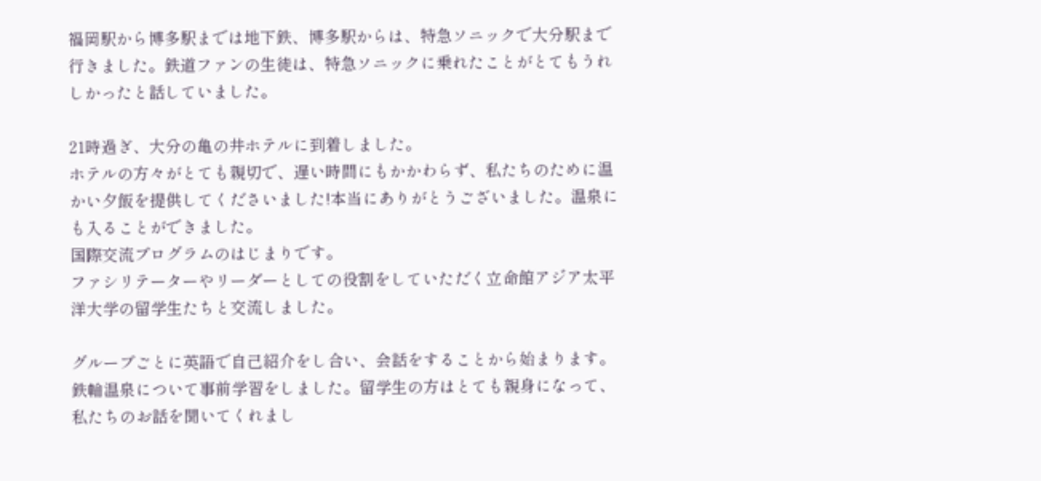福岡駅から博多駅までは地下鉄、博多駅からは、特急ソニックで大分駅まで行きました。鉄道ファンの生徒は、特急ソニックに乗れたことがとてもうれしかったと話していました。

21時過ぎ、大分の亀の井ホテルに到着しました。
ホテルの方々がとても親切で、遅い時間にもかかわらず、私たちのために温かい夕飯を提供してくださいました!本当にありがとうございました。温泉にも入ることができました。
国際交流プログラムのはじまりです。
ファシリテーターやリーダーとしての役割をしていただく立命館アジア太平洋大学の留学生たちと交流しました。

グループごとに英語で自己紹介をし合い、会話をすることから始まります。鉄輪温泉について事前学習をしました。留学生の方はとても親身になって、私たちのお話を聞いてくれまし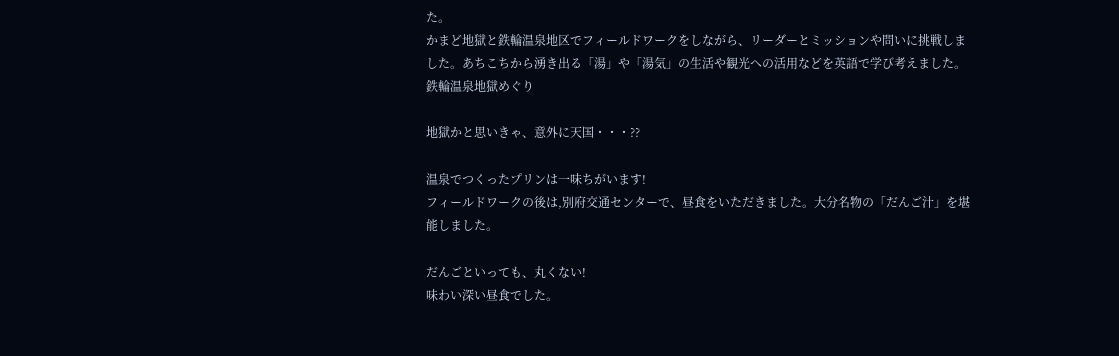た。
かまど地獄と鉄輪温泉地区でフィールドワークをしながら、リーダーとミッションや問いに挑戦しました。あちこちから湧き出る「湯」や「湯気」の生活や観光への活用などを英語で学び考えました。
鉄輪温泉地獄めぐり

地獄かと思いきゃ、意外に天国・・・??

温泉でつくったプリンは一味ちがいます!
フィールドワークの後は,別府交通センターで、昼食をいただきました。大分名物の「だんご汁」を堪能しました。

だんごといっても、丸くない!
味わい深い昼食でした。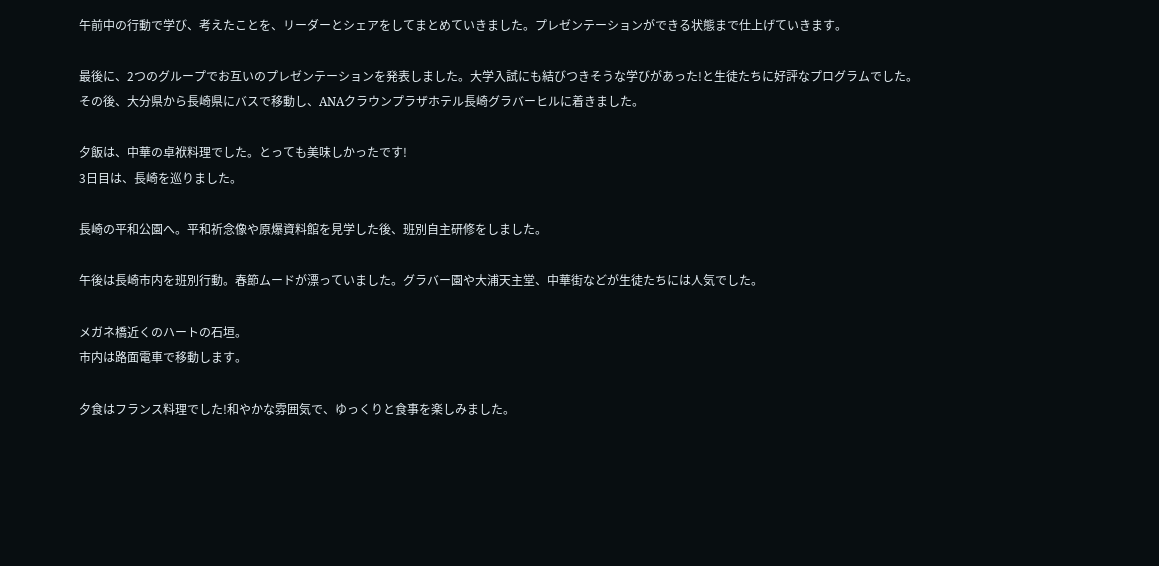午前中の行動で学び、考えたことを、リーダーとシェアをしてまとめていきました。プレゼンテーションができる状態まで仕上げていきます。

最後に、2つのグループでお互いのプレゼンテーションを発表しました。大学入試にも結びつきそうな学びがあった!と生徒たちに好評なプログラムでした。
その後、大分県から長崎県にバスで移動し、ANAクラウンプラザホテル長崎グラバーヒルに着きました。

夕飯は、中華の卓袱料理でした。とっても美味しかったです!
3日目は、長崎を巡りました。

長崎の平和公園へ。平和祈念像や原爆資料館を見学した後、班別自主研修をしました。

午後は長崎市内を班別行動。春節ムードが漂っていました。グラバー園や大浦天主堂、中華街などが生徒たちには人気でした。

メガネ橋近くのハートの石垣。
市内は路面電車で移動します。

夕食はフランス料理でした!和やかな雰囲気で、ゆっくりと食事を楽しみました。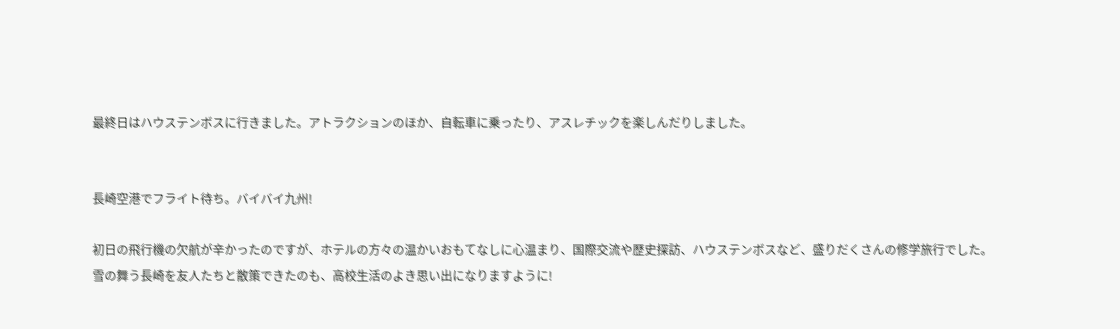最終日はハウステンボスに行きました。アトラクションのほか、自転車に乗ったり、アスレチックを楽しんだりしました。


長崎空港でフライト待ち。バイバイ九州!

初日の飛行機の欠航が辛かったのですが、ホテルの方々の温かいおもてなしに心温まり、国際交流や歴史探訪、ハウステンボスなど、盛りだくさんの修学旅行でした。
雪の舞う長崎を友人たちと散策できたのも、高校生活のよき思い出になりますように!